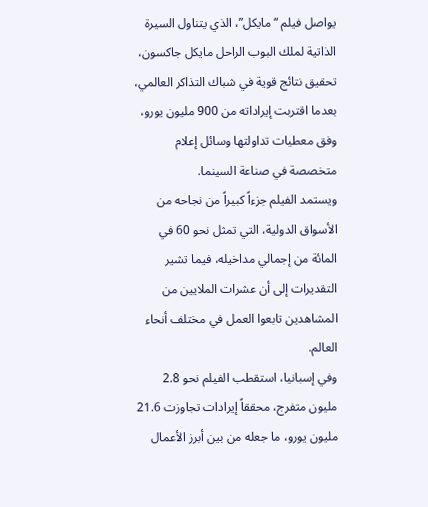يواصل فيلم “مايكل”، الذي يتناول السيرة الذاتية لملك البوب الراحل مايكل جاكسون، تحقيق نتائج قوية في شباك التذاكر العالمي، بعدما اقتربت إيراداته من 900 مليون يورو، وفق معطيات تداولتها وسائل إعلام متخصصة في صناعة السينما.
ويستمد الفيلم جزءاً كبيراً من نجاحه من الأسواق الدولية، التي تمثل نحو 60 في المائة من إجمالي مداخيله، فيما تشير التقديرات إلى أن عشرات الملايين من المشاهدين تابعوا العمل في مختلف أنحاء العالم.
وفي إسبانيا، استقطب الفيلم نحو 2.8 مليون متفرج، محققاً إيرادات تجاوزت 21.6 مليون يورو، ما جعله من بين أبرز الأعمال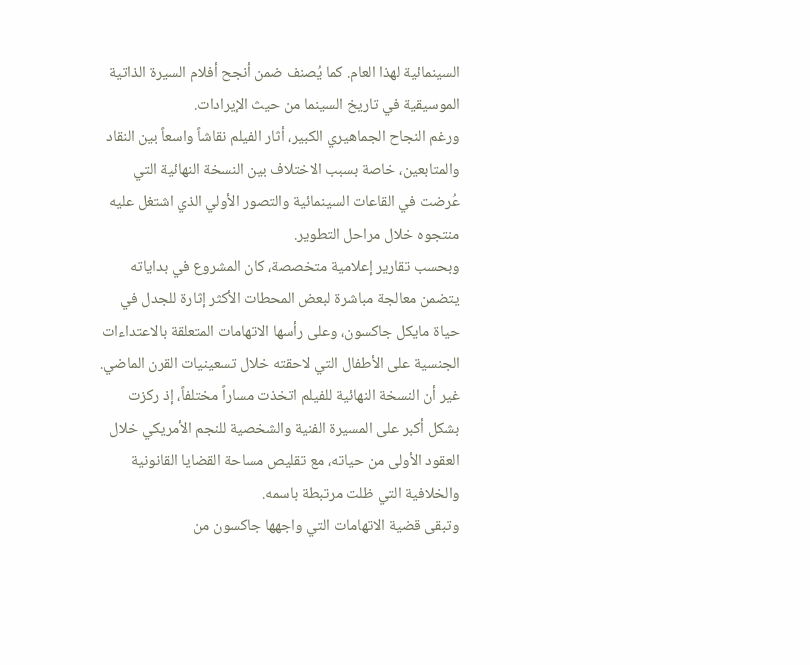السينمائية لهذا العام. كما يُصنف ضمن أنجح أفلام السيرة الذاتية الموسيقية في تاريخ السينما من حيث الإيرادات.
ورغم النجاح الجماهيري الكبير، أثار الفيلم نقاشاً واسعاً بين النقاد والمتابعين، خاصة بسبب الاختلاف بين النسخة النهائية التي عُرضت في القاعات السينمائية والتصور الأولي الذي اشتغل عليه منتجوه خلال مراحل التطوير.
وبحسب تقارير إعلامية متخصصة، كان المشروع في بداياته يتضمن معالجة مباشرة لبعض المحطات الأكثر إثارة للجدل في حياة مايكل جاكسون، وعلى رأسها الاتهامات المتعلقة بالاعتداءات الجنسية على الأطفال التي لاحقته خلال تسعينيات القرن الماضي.
غير أن النسخة النهائية للفيلم اتخذت مساراً مختلفاً، إذ ركزت بشكل أكبر على المسيرة الفنية والشخصية للنجم الأمريكي خلال العقود الأولى من حياته، مع تقليص مساحة القضايا القانونية والخلافية التي ظلت مرتبطة باسمه.
وتبقى قضية الاتهامات التي واجهها جاكسون من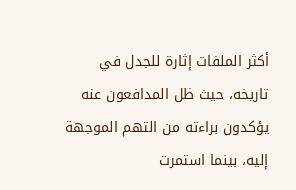أكثر الملفات إثارة للجدل في تاريخه، حيث ظل المدافعون عنه يؤكدون براءته من التهم الموجهة إليه، بينما استمرت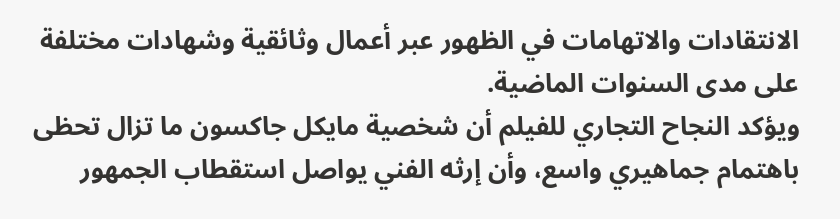الانتقادات والاتهامات في الظهور عبر أعمال وثائقية وشهادات مختلفة على مدى السنوات الماضية.
ويؤكد النجاح التجاري للفيلم أن شخصية مايكل جاكسون ما تزال تحظى باهتمام جماهيري واسع، وأن إرثه الفني يواصل استقطاب الجمهور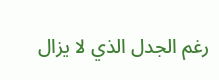رغم الجدل الذي لا يزال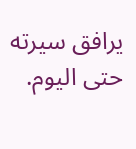يرافق سيرته حتى اليوم.